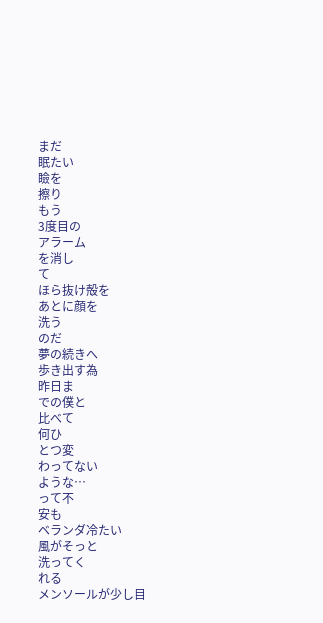まだ
眠たい
瞼を
擦り
もう
3度目の
アラーム
を消し
て
ほら抜け殻を
あとに顔を
洗う
のだ
夢の続きへ
歩き出す為
昨日ま
での僕と
比べて
何ひ
とつ変
わってない
ような…
って不
安も
ベランダ冷たい
風がそっと
洗ってく
れる
メンソールが少し目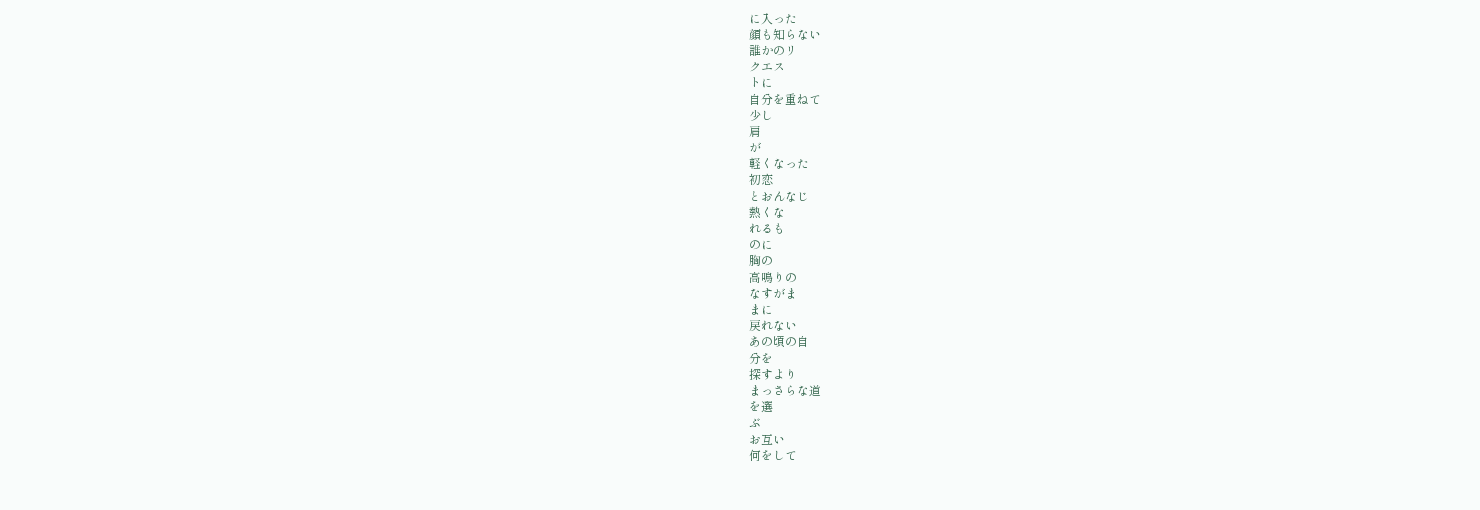に入った
顔も知らない
誰かのリ
クエス
トに
自分を重ねて
少し
肩
が
軽くなった
初恋
とおんなじ
熱くな
れるも
のに
胸の
高鳴りの
なすがま
まに
戻れない
あの頃の自
分を
探すより
まっさらな道
を選
ぶ
お互い
何をして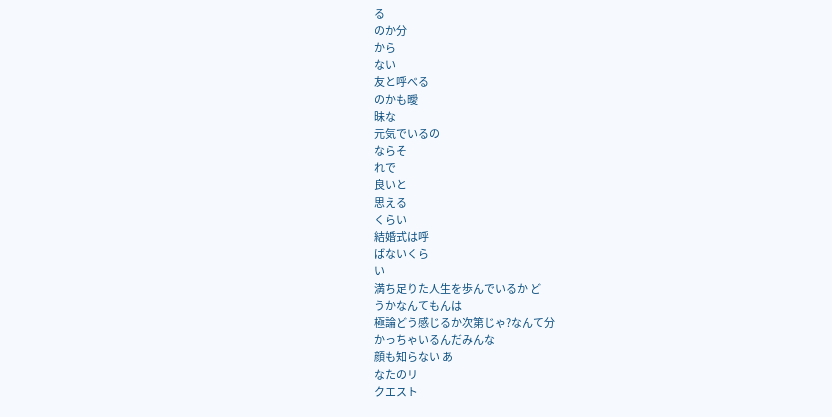る
のか分
から
ない
友と呼べる
のかも曖
昧な
元気でいるの
ならそ
れで
良いと
思える
くらい
結婚式は呼
ばないくら
い
満ち足りた人生を歩んでいるか ど
うかなんてもんは
極論どう感じるか次第じゃ?なんて分
かっちゃいるんだみんな
顔も知らない あ
なたのリ
クエスト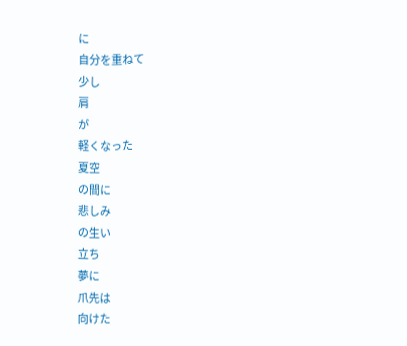に
自分を重ねて
少し
肩
が
軽くなった
夏空
の間に
悲しみ
の生い
立ち
夢に
爪先は
向けた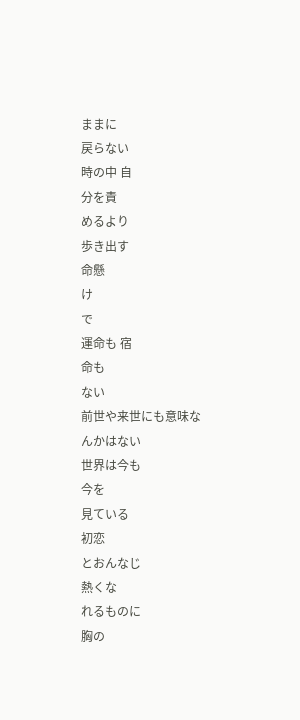ままに
戻らない
時の中 自
分を責
めるより
歩き出す
命懸
け
で
運命も 宿
命も
ない
前世や来世にも意味な
んかはない
世界は今も
今を
見ている
初恋
とおんなじ
熱くな
れるものに
胸の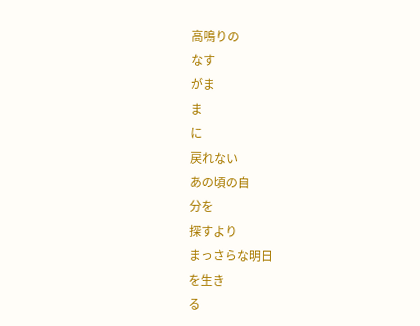高鳴りの
なす
がま
ま
に
戻れない
あの頃の自
分を
探すより
まっさらな明日
を生き
る